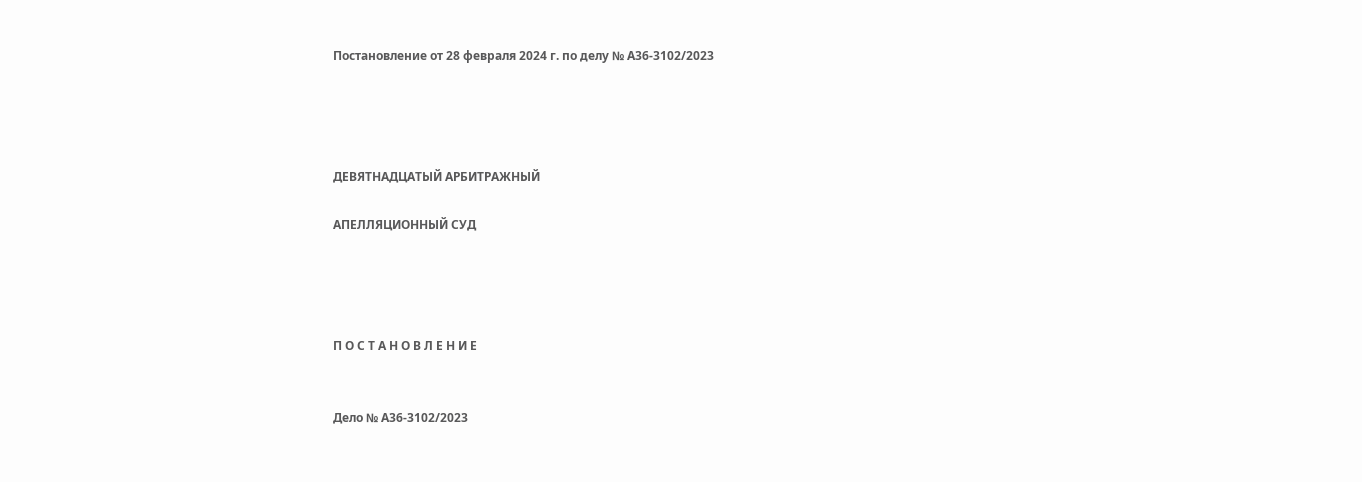Постановление от 28 февраля 2024 г. по делу № А36-3102/2023




ДЕВЯТНАДЦАТЫЙ АРБИТРАЖНЫЙ

АПЕЛЛЯЦИОННЫЙ СУД




П О С Т А Н О В Л Е Н И Е


Дело № А36-3102/2023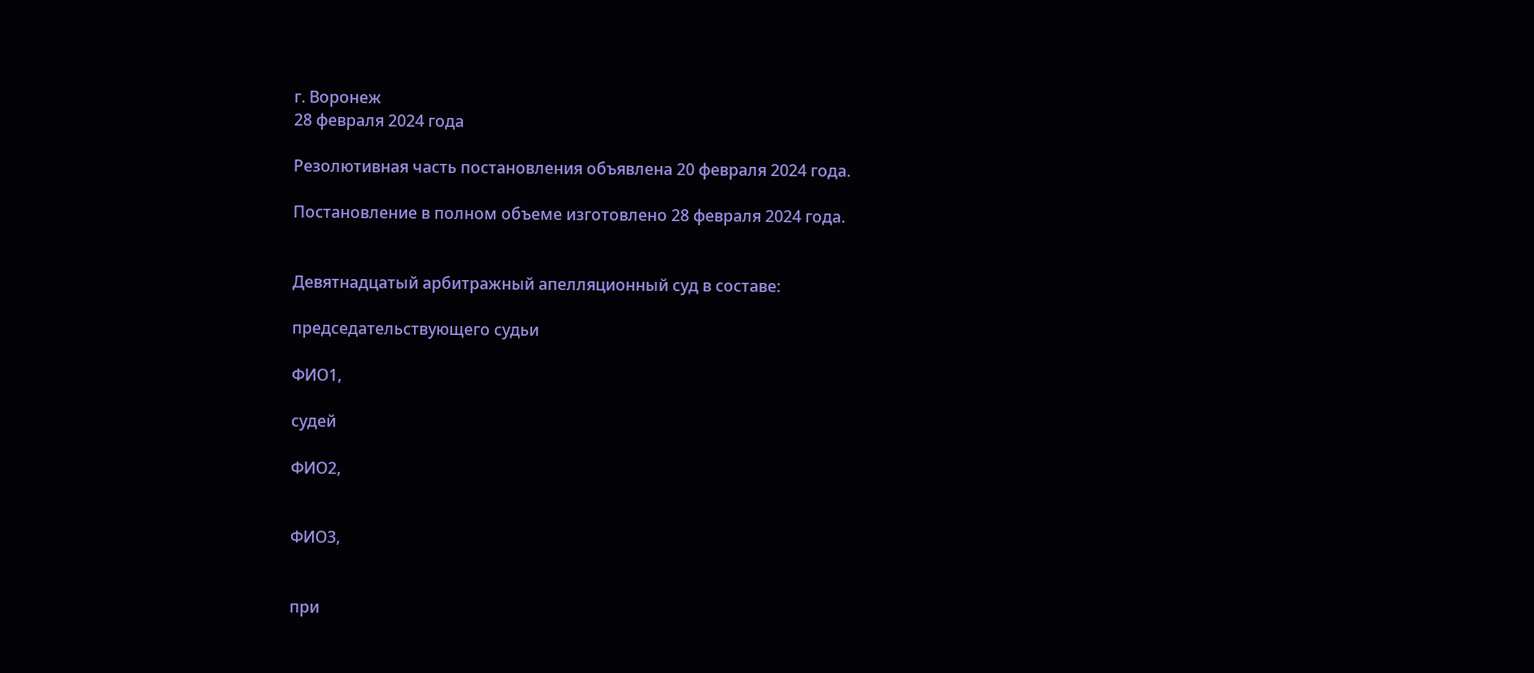г. Воронеж
28 февраля 2024 года

Резолютивная часть постановления объявлена 20 февраля 2024 года.

Постановление в полном объеме изготовлено 28 февраля 2024 года.


Девятнадцатый арбитражный апелляционный суд в составе:

председательствующего судьи

ФИО1,

судей

ФИО2,


ФИО3,


при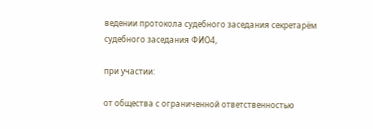ведении протокола судебного заседания секретарём судебного заседания ФИО4,

при участии:

от общества с ограниченной ответственностью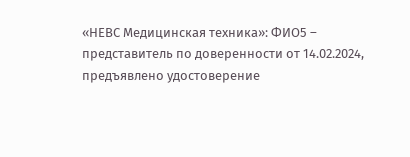«НЕВС Медицинская техника»: ФИО5 – представитель по доверенности от 14.02.2024, предъявлено удостоверение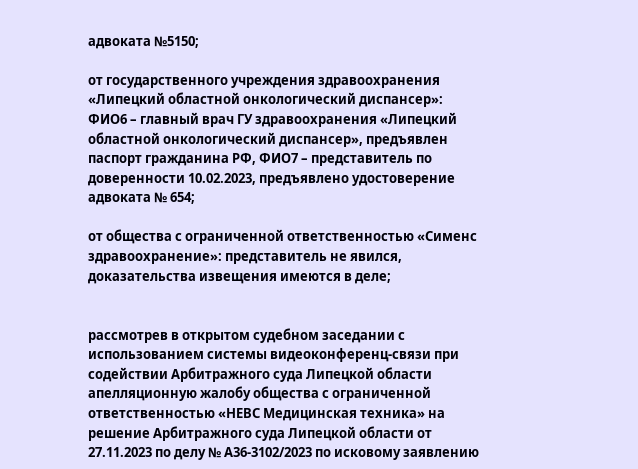адвоката №5150;

от государственного учреждения здравоохранения «Липецкий областной онкологический диспансер»: ФИО6 – главный врач ГУ здравоохранения «Липецкий областной онкологический диспансер», предъявлен паспорт гражданина РФ, ФИО7 – представитель по доверенности 10.02.2023, предъявлено удостоверение адвоката № 654;

от общества с ограниченной ответственностью «Сименс здравоохранение»: представитель не явился, доказательства извещения имеются в деле;


рассмотрев в открытом судебном заседании с использованием системы видеоконференц-связи при содействии Арбитражного суда Липецкой области апелляционную жалобу общества с ограниченной ответственностью «НЕВС Медицинская техника» на решение Арбитражного суда Липецкой области от 27.11.2023 по делу № А36-3102/2023 по исковому заявлению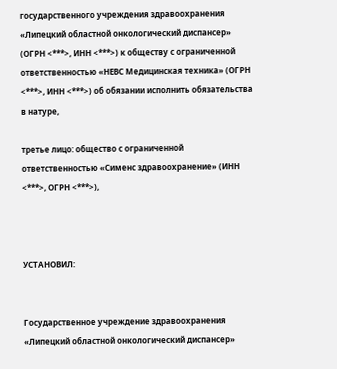государственного учреждения здравоохранения «Липецкий областной онкологический диспансер» (ОГРН <***>, ИНН <***>) к обществу с ограниченной ответственностью «НЕВС Медицинская техника» (ОГРН <***>, ИНН <***>) об обязании исполнить обязательства в натуре,

третье лицо: общество с ограниченной ответственностью «Сименс здравоохранение» (ИНН <***>, ОГРН <***>),



УСТАНОВИЛ:


Государственное учреждение здравоохранения «Липецкий областной онкологический диспансер»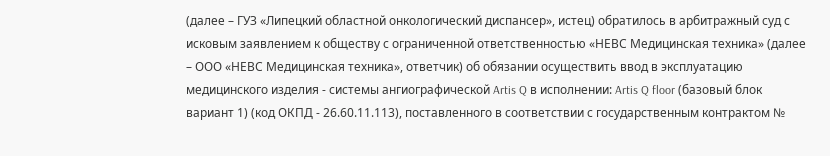(далее – ГУЗ «Липецкий областной онкологический диспансер», истец) обратилось в арбитражный суд с исковым заявлением к обществу с ограниченной ответственностью «НЕВС Медицинская техника» (далее – ООО «НЕВС Медицинская техника», ответчик) об обязании осуществить ввод в эксплуатацию медицинского изделия - системы ангиографической Artis Q в исполнении: Artis Q floor (базовый блок вариант 1) (код ОКПД - 26.60.11.113), поставленного в соответствии с государственным контрактом №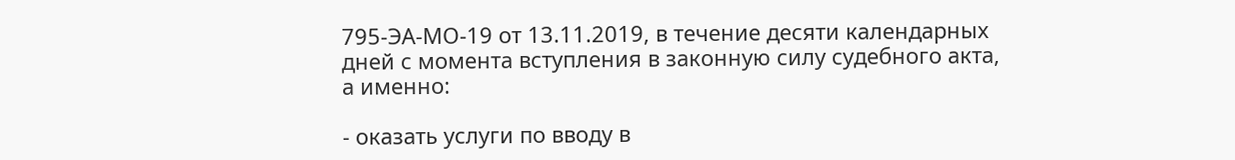795-ЭА-МО-19 от 13.11.2019, в течение десяти календарных дней с момента вступления в законную силу судебного акта, а именно:

- оказать услуги по вводу в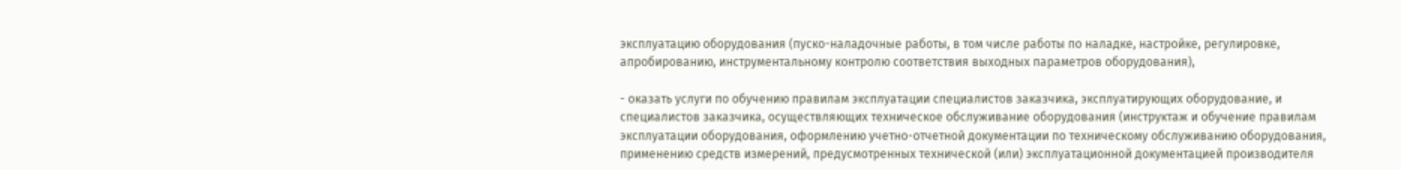эксплуатацию оборудования (пуско-наладочные работы, в том числе работы по наладке, настройке, регулировке, апробированию, инструментальному контролю соответствия выходных параметров оборудования),

- оказать услуги по обучению правилам эксплуатации специалистов заказчика, эксплуатирующих оборудование, и специалистов заказчика, осуществляющих техническое обслуживание оборудования (инструктаж и обучение правилам эксплуатации оборудования, оформлению учетно-отчетной документации по техническому обслуживанию оборудования, применению средств измерений, предусмотренных технической (или) эксплуатационной документацией производителя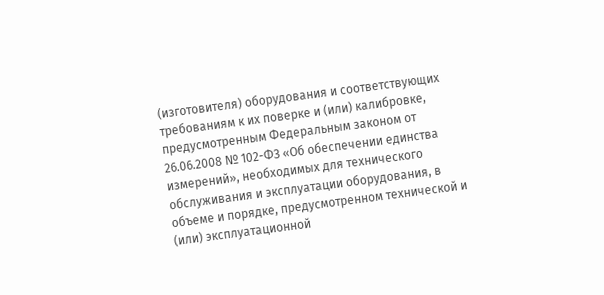(изготовителя) оборудования и соответствующих требованиям к их поверке и (или) калибровке, предусмотренным Федеральным законом от 26.06.2008 № 102-ФЗ «Об обеспечении единства измерений», необходимых для технического обслуживания и эксплуатации оборудования, в объеме и порядке, предусмотренном технической и (или) эксплуатационной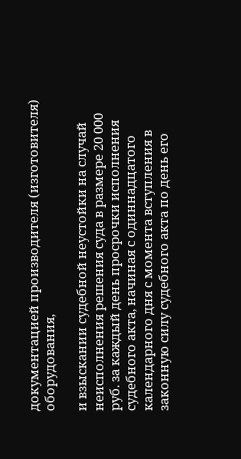документацией производителя (изготовителя) оборудования,

и взыскании судебной неустойки на случай неисполнения решения суда в размере 20 000 руб. за каждый день просрочки исполнения судебного акта, начиная с одиннадцатого календарного дня с момента вступления в законную силу судебного акта по день его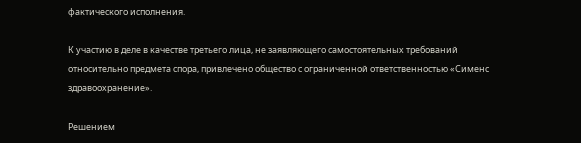фактического исполнения.

К участию в деле в качестве третьего лица, не заявляющего самостоятельных требований относительно предмета спора, привлечено общество с ограниченной ответственностью «Сименс здравоохранение».

Решением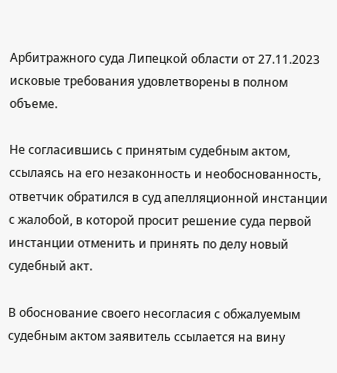Арбитражного суда Липецкой области от 27.11.2023 исковые требования удовлетворены в полном объеме.

Не согласившись с принятым судебным актом, ссылаясь на его незаконность и необоснованность, ответчик обратился в суд апелляционной инстанции с жалобой, в которой просит решение суда первой инстанции отменить и принять по делу новый судебный акт.

В обоснование своего несогласия с обжалуемым судебным актом заявитель ссылается на вину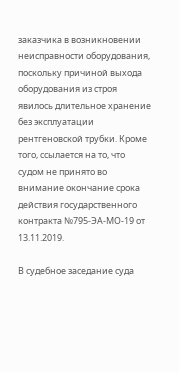заказчика в возникновении неисправности оборудования, поскольку причиной выхода оборудования из строя явилось длительное хранение без эксплуатации рентгеновской трубки. Кроме того, ссылается на то, что судом не принято во внимание окончание срока действия государственного контракта №795-ЭА-МО-19 от 13.11.2019.

В судебное заседание суда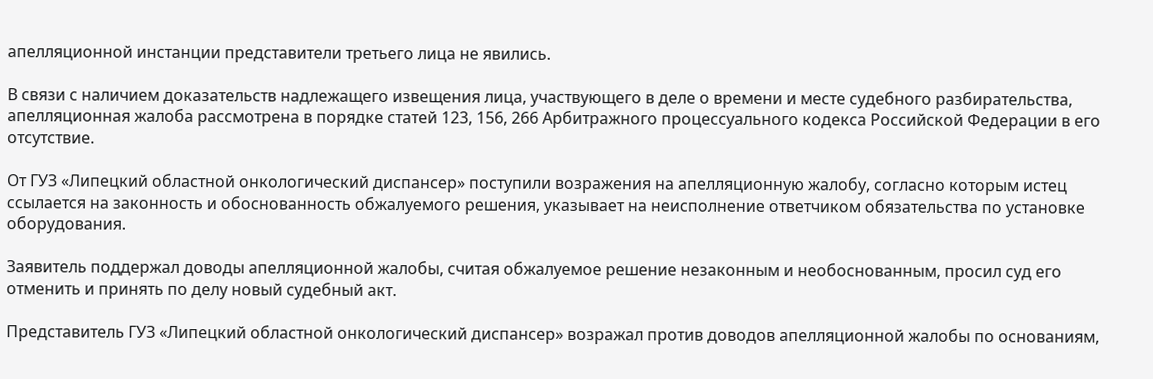апелляционной инстанции представители третьего лица не явились.

В связи с наличием доказательств надлежащего извещения лица, участвующего в деле о времени и месте судебного разбирательства, апелляционная жалоба рассмотрена в порядке статей 123, 156, 266 Арбитражного процессуального кодекса Российской Федерации в его отсутствие.

От ГУЗ «Липецкий областной онкологический диспансер» поступили возражения на апелляционную жалобу, согласно которым истец ссылается на законность и обоснованность обжалуемого решения, указывает на неисполнение ответчиком обязательства по установке оборудования.

Заявитель поддержал доводы апелляционной жалобы, считая обжалуемое решение незаконным и необоснованным, просил суд его отменить и принять по делу новый судебный акт.

Представитель ГУЗ «Липецкий областной онкологический диспансер» возражал против доводов апелляционной жалобы по основаниям,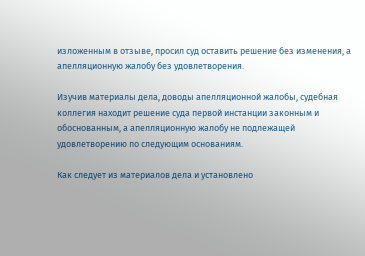изложенным в отзыве, просил суд оставить решение без изменения, а апелляционную жалобу без удовлетворения.

Изучив материалы дела, доводы апелляционной жалобы, судебная коллегия находит решение суда первой инстанции законным и обоснованным, а апелляционную жалобу не подлежащей удовлетворению по следующим основаниям.

Как следует из материалов дела и установлено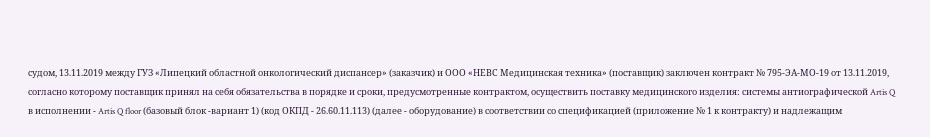судом, 13.11.2019 между ГУЗ «Липецкий областной онкологический диспансер» (заказчик) и ООО «НЕВС Медицинская техника» (поставщик) заключен контракт № 795-ЭА-МО-19 от 13.11.2019, согласно которому поставщик принял на себя обязательства в порядке и сроки, предусмотренные контрактом, осуществить поставку медицинского изделия: системы антиографической Artis Q в исполнении - Artis Q floor (базовый блок -вариант 1) (код ОКПД - 26.60.11.113) (далее - оборудование) в соответствии со спецификацией (приложение № 1 к контракту) и надлежащим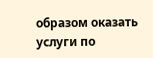образом оказать услуги по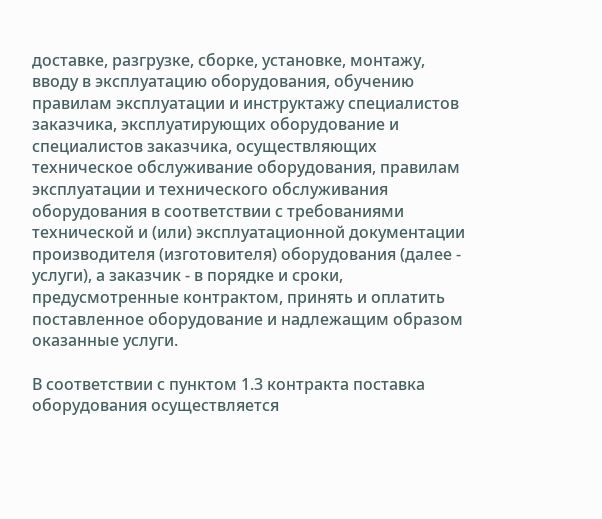доставке, разгрузке, сборке, установке, монтажу, вводу в эксплуатацию оборудования, обучению правилам эксплуатации и инструктажу специалистов заказчика, эксплуатирующих оборудование и специалистов заказчика, осуществляющих техническое обслуживание оборудования, правилам эксплуатации и технического обслуживания оборудования в соответствии с требованиями технической и (или) эксплуатационной документации производителя (изготовителя) оборудования (далее - услуги), а заказчик - в порядке и сроки, предусмотренные контрактом, принять и оплатить поставленное оборудование и надлежащим образом оказанные услуги.

В соответствии с пунктом 1.3 контракта поставка оборудования осуществляется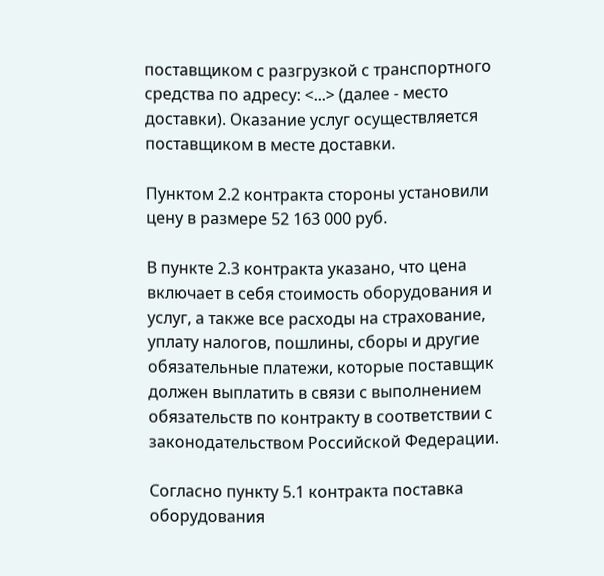поставщиком с разгрузкой с транспортного средства по адресу: <...> (далее - место доставки). Оказание услуг осуществляется поставщиком в месте доставки.

Пунктом 2.2 контракта стороны установили цену в размере 52 163 000 руб.

В пункте 2.3 контракта указано, что цена включает в себя стоимость оборудования и услуг, а также все расходы на страхование, уплату налогов, пошлины, сборы и другие обязательные платежи, которые поставщик должен выплатить в связи с выполнением обязательств по контракту в соответствии с законодательством Российской Федерации.

Согласно пункту 5.1 контракта поставка оборудования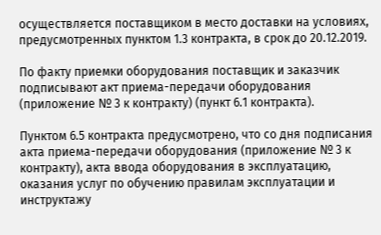осуществляется поставщиком в место доставки на условиях, предусмотренных пунктом 1.3 контракта, в срок до 20.12.2019.

По факту приемки оборудования поставщик и заказчик подписывают акт приема-передачи оборудования (приложение № 3 к контракту) (пункт 6.1 контракта).

Пунктом 6.5 контракта предусмотрено, что со дня подписания акта приема-передачи оборудования (приложение № 3 к контракту), акта ввода оборудования в эксплуатацию, оказания услуг по обучению правилам эксплуатации и инструктажу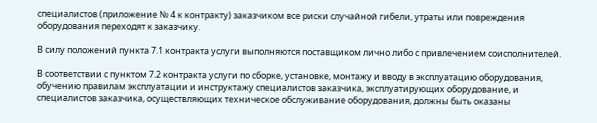специалистов (приложение № 4 к контракту) заказчиком все риски случайной гибели, утраты или повреждения оборудования переходят к заказчику.

В силу положений пункта 7.1 контракта услуги выполняются поставщиком лично либо с привлечением соисполнителей.

В соответствии с пунктом 7.2 контракта услуги по сборке, установке, монтажу и вводу в эксплуатацию оборудования, обучению правилам эксплуатации и инструктажу специалистов заказчика, эксплуатирующих оборудование, и специалистов заказчика, осуществляющих техническое обслуживание оборудования, должны быть оказаны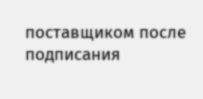поставщиком после подписания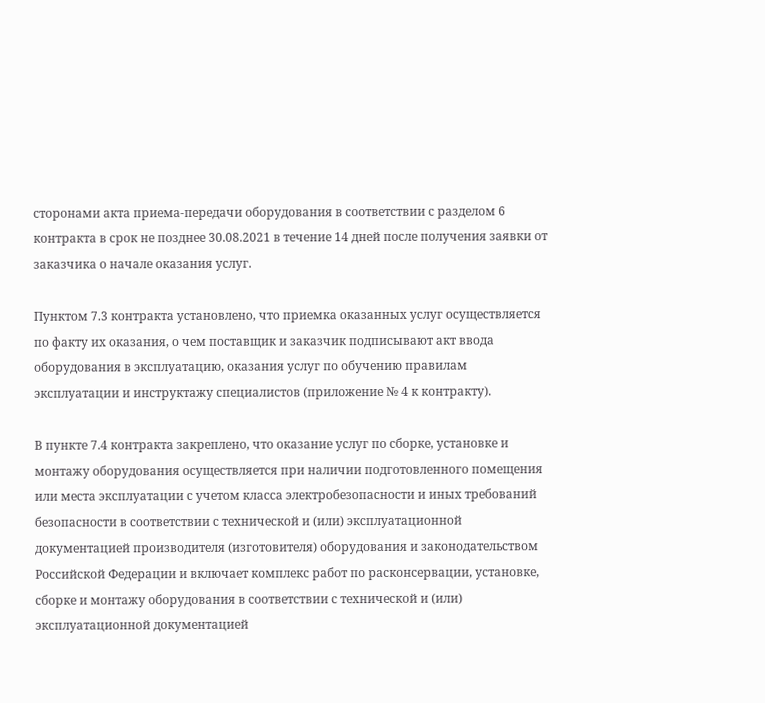сторонами акта приема-передачи оборудования в соответствии с разделом 6 контракта в срок не позднее 30.08.2021 в течение 14 дней после получения заявки от заказчика о начале оказания услуг.

Пунктом 7.3 контракта установлено, что приемка оказанных услуг осуществляется по факту их оказания, о чем поставщик и заказчик подписывают акт ввода оборудования в эксплуатацию, оказания услуг по обучению правилам эксплуатации и инструктажу специалистов (приложение № 4 к контракту).

В пункте 7.4 контракта закреплено, что оказание услуг по сборке, установке и монтажу оборудования осуществляется при наличии подготовленного помещения или места эксплуатации с учетом класса электробезопасности и иных требований безопасности в соответствии с технической и (или) эксплуатационной документацией производителя (изготовителя) оборудования и законодательством Российской Федерации и включает комплекс работ по расконсервации, установке, сборке и монтажу оборудования в соответствии с технической и (или) эксплуатационной документацией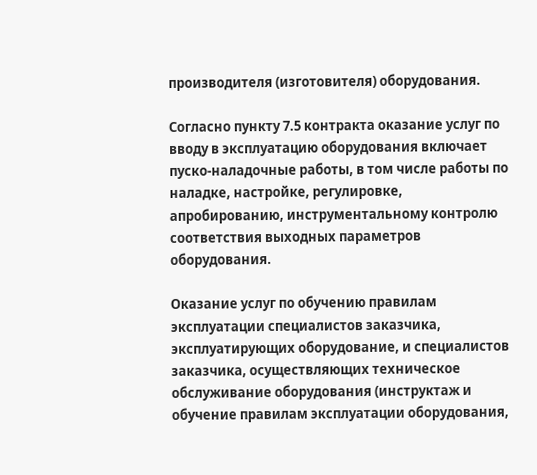производителя (изготовителя) оборудования.

Согласно пункту 7.5 контракта оказание услуг по вводу в эксплуатацию оборудования включает пуско-наладочные работы, в том числе работы по наладке, настройке, регулировке, апробированию, инструментальному контролю соответствия выходных параметров оборудования.

Оказание услуг по обучению правилам эксплуатации специалистов заказчика, эксплуатирующих оборудование, и специалистов заказчика, осуществляющих техническое обслуживание оборудования (инструктаж и обучение правилам эксплуатации оборудования,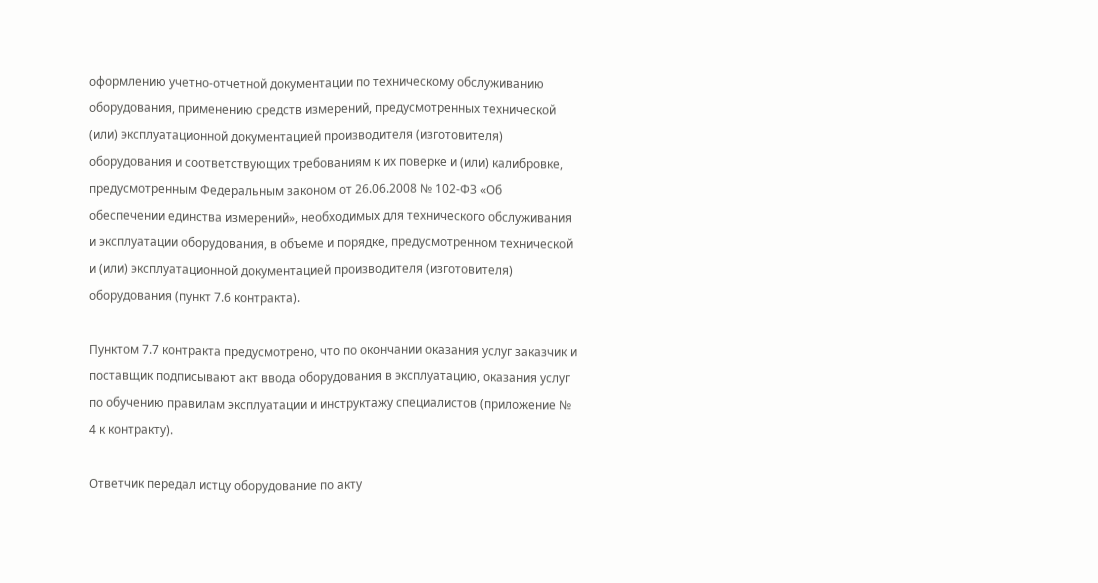оформлению учетно-отчетной документации по техническому обслуживанию оборудования, применению средств измерений, предусмотренных технической (или) эксплуатационной документацией производителя (изготовителя) оборудования и соответствующих требованиям к их поверке и (или) калибровке, предусмотренным Федеральным законом от 26.06.2008 № 102-ФЗ «Об обеспечении единства измерений», необходимых для технического обслуживания и эксплуатации оборудования, в объеме и порядке, предусмотренном технической и (или) эксплуатационной документацией производителя (изготовителя) оборудования (пункт 7.6 контракта).

Пунктом 7.7 контракта предусмотрено, что по окончании оказания услуг заказчик и поставщик подписывают акт ввода оборудования в эксплуатацию, оказания услуг по обучению правилам эксплуатации и инструктажу специалистов (приложение № 4 к контракту).

Ответчик передал истцу оборудование по акту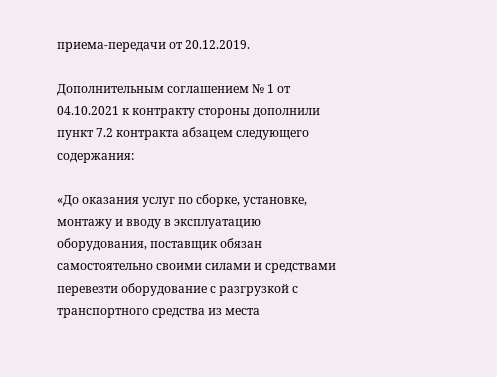приема-передачи от 20.12.2019.

Дополнительным соглашением № 1 от 04.10.2021 к контракту стороны дополнили пункт 7.2 контракта абзацем следующего содержания:

«До оказания услуг по сборке, установке, монтажу и вводу в эксплуатацию оборудования, поставщик обязан самостоятельно своими силами и средствами перевезти оборудование с разгрузкой с транспортного средства из места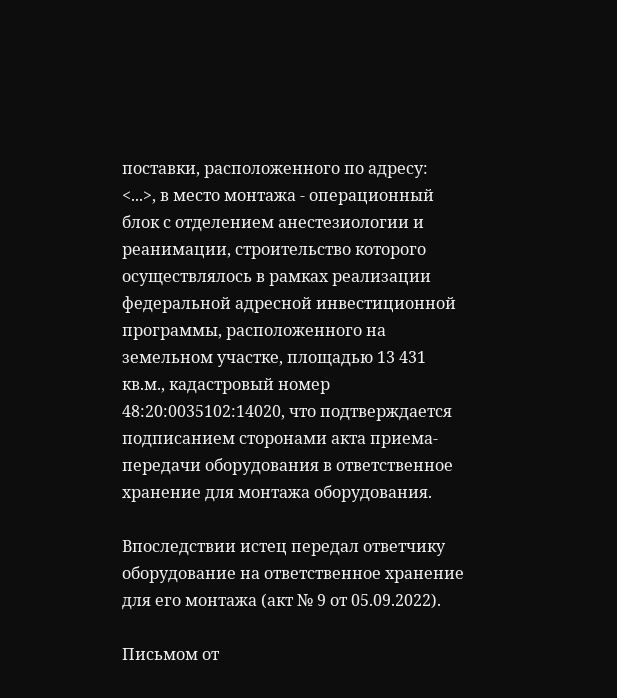поставки, расположенного по адресу: <...>, в место монтажа - операционный блок с отделением анестезиологии и реанимации, строительство которого осуществлялось в рамках реализации федеральной адресной инвестиционной программы, расположенного на земельном участке, площадью 13 431 кв.м., кадастровый номер 48:20:0035102:14020, что подтверждается подписанием сторонами акта приема-передачи оборудования в ответственное хранение для монтажа оборудования.

Впоследствии истец передал ответчику оборудование на ответственное хранение для его монтажа (акт № 9 от 05.09.2022).

Письмом от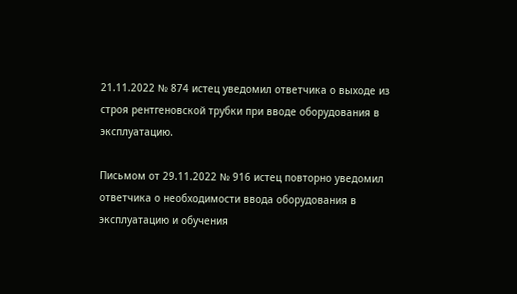21.11.2022 № 874 истец уведомил ответчика о выходе из строя рентгеновской трубки при вводе оборудования в эксплуатацию.

Письмом от 29.11.2022 № 916 истец повторно уведомил ответчика о необходимости ввода оборудования в эксплуатацию и обучения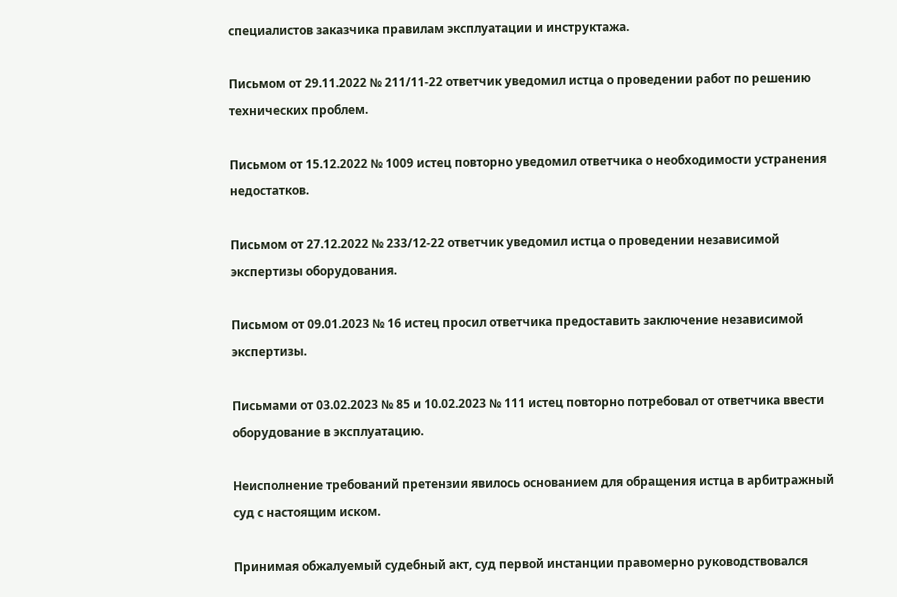специалистов заказчика правилам эксплуатации и инструктажа.

Письмом от 29.11.2022 № 211/11-22 ответчик уведомил истца о проведении работ по решению технических проблем.

Письмом от 15.12.2022 № 1009 истец повторно уведомил ответчика о необходимости устранения недостатков.

Письмом от 27.12.2022 № 233/12-22 ответчик уведомил истца о проведении независимой экспертизы оборудования.

Письмом от 09.01.2023 № 16 истец просил ответчика предоставить заключение независимой экспертизы.

Письмами от 03.02.2023 № 85 и 10.02.2023 № 111 истец повторно потребовал от ответчика ввести оборудование в эксплуатацию.

Неисполнение требований претензии явилось основанием для обращения истца в арбитражный суд с настоящим иском.

Принимая обжалуемый судебный акт, суд первой инстанции правомерно руководствовался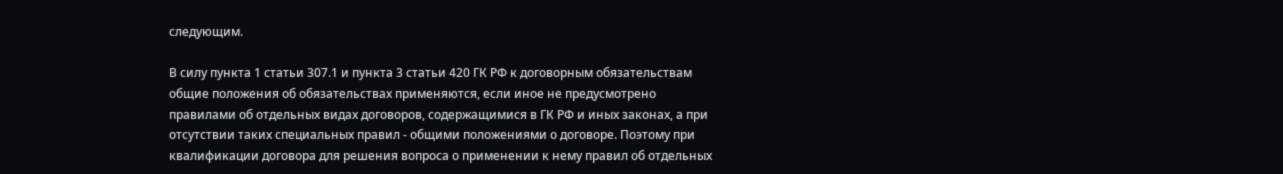следующим.

В силу пункта 1 статьи 307.1 и пункта 3 статьи 420 ГК РФ к договорным обязательствам общие положения об обязательствах применяются, если иное не предусмотрено правилами об отдельных видах договоров, содержащимися в ГК РФ и иных законах, а при отсутствии таких специальных правил - общими положениями о договоре. Поэтому при квалификации договора для решения вопроса о применении к нему правил об отдельных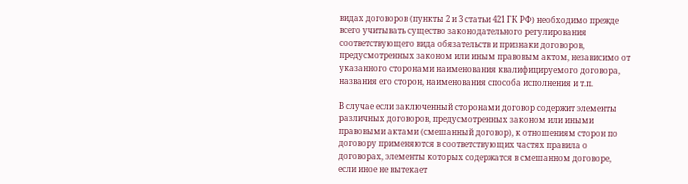видах договоров (пункты 2 и 3 статьи 421 ГК РФ) необходимо прежде всего учитывать существо законодательного регулирования соответствующего вида обязательств и признаки договоров, предусмотренных законом или иным правовым актом, независимо от указанного сторонами наименования квалифицируемого договора, названия его сторон, наименования способа исполнения и т.п.

В случае если заключенный сторонами договор содержит элементы различных договоров, предусмотренных законом или иными правовыми актами (смешанный договор), к отношениям сторон по договору применяются в соответствующих частях правила о договорах, элементы которых содержатся в смешанном договоре, если иное не вытекает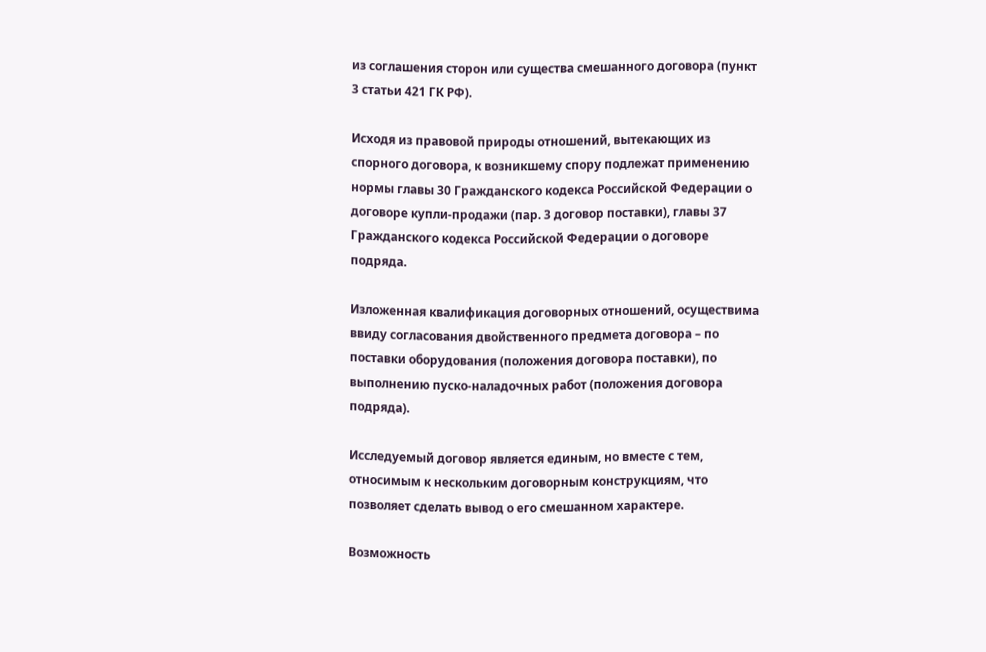из соглашения сторон или существа смешанного договора (пункт 3 статьи 421 ГК РФ).

Исходя из правовой природы отношений, вытекающих из спорного договора, к возникшему спору подлежат применению нормы главы 30 Гражданского кодекса Российской Федерации о договоре купли-продажи (пар. 3 договор поставки), главы 37 Гражданского кодекса Российской Федерации о договоре подряда.

Изложенная квалификация договорных отношений, осуществима ввиду согласования двойственного предмета договора – по поставки оборудования (положения договора поставки), по выполнению пуско-наладочных работ (положения договора подряда).

Исследуемый договор является единым, но вместе с тем, относимым к нескольким договорным конструкциям, что позволяет сделать вывод о его смешанном характере.

Возможность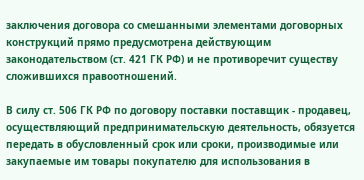заключения договора со смешанными элементами договорных конструкций прямо предусмотрена действующим законодательством (ст. 421 ГК РФ) и не противоречит существу сложившихся правоотношений.

В силу ст. 506 ГК РФ по договору поставки поставщик - продавец, осуществляющий предпринимательскую деятельность, обязуется передать в обусловленный срок или сроки, производимые или закупаемые им товары покупателю для использования в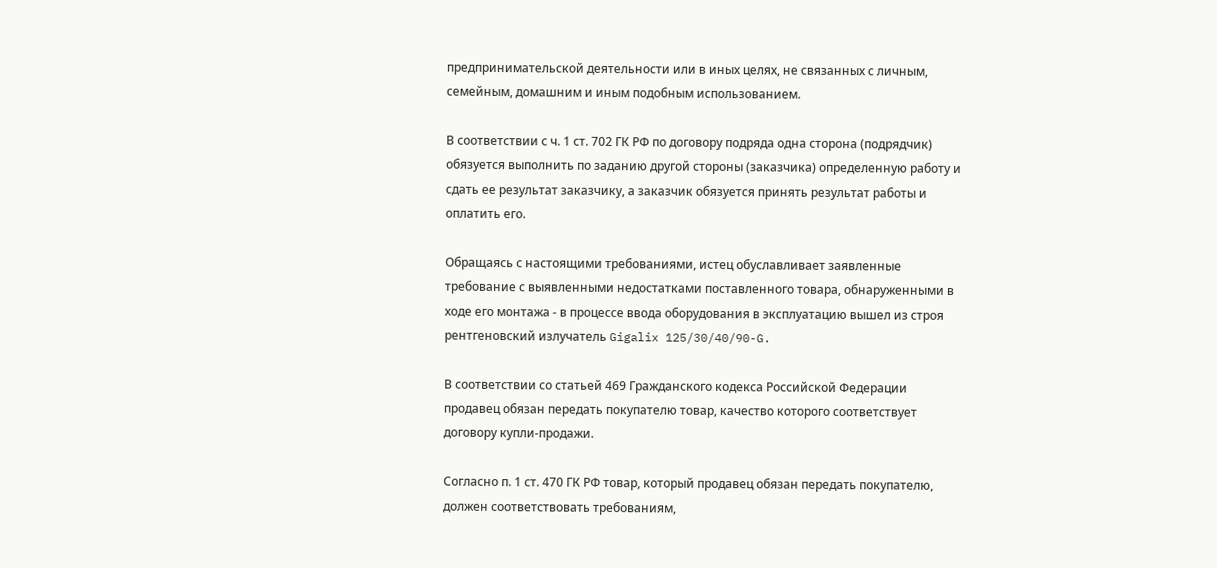предпринимательской деятельности или в иных целях, не связанных с личным, семейным, домашним и иным подобным использованием.

В соответствии с ч. 1 ст. 702 ГК РФ по договору подряда одна сторона (подрядчик) обязуется выполнить по заданию другой стороны (заказчика) определенную работу и сдать ее результат заказчику, а заказчик обязуется принять результат работы и оплатить его.

Обращаясь с настоящими требованиями, истец обуславливает заявленные требование с выявленными недостатками поставленного товара, обнаруженными в ходе его монтажа - в процессе ввода оборудования в эксплуатацию вышел из строя рентгеновский излучатель Gigalix 125/30/40/90-G.

В соответствии со статьей 469 Гражданского кодекса Российской Федерации продавец обязан передать покупателю товар, качество которого соответствует договору купли-продажи.

Согласно п. 1 ст. 470 ГК РФ товар, который продавец обязан передать покупателю, должен соответствовать требованиям,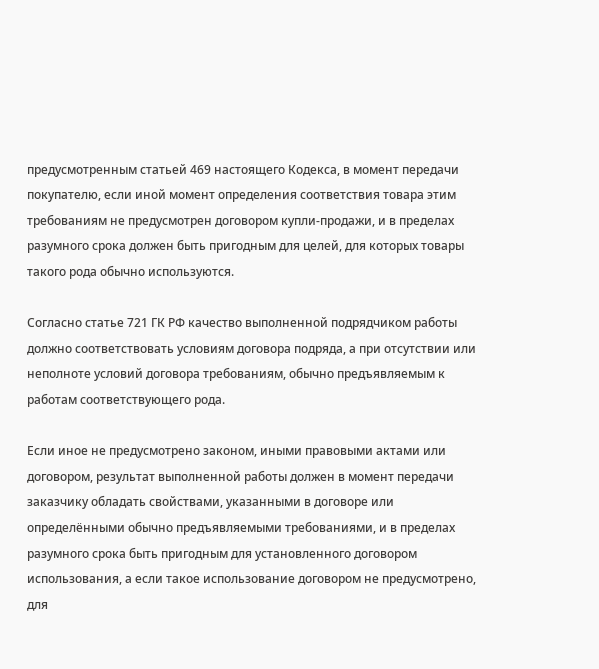предусмотренным статьей 469 настоящего Кодекса, в момент передачи покупателю, если иной момент определения соответствия товара этим требованиям не предусмотрен договором купли-продажи, и в пределах разумного срока должен быть пригодным для целей, для которых товары такого рода обычно используются.

Согласно статье 721 ГК РФ качество выполненной подрядчиком работы должно соответствовать условиям договора подряда, а при отсутствии или неполноте условий договора требованиям, обычно предъявляемым к работам соответствующего рода.

Если иное не предусмотрено законом, иными правовыми актами или договором, результат выполненной работы должен в момент передачи заказчику обладать свойствами, указанными в договоре или определёнными обычно предъявляемыми требованиями, и в пределах разумного срока быть пригодным для установленного договором использования, а если такое использование договором не предусмотрено, для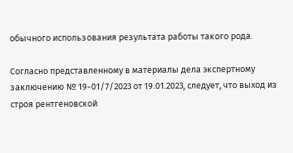обычного использования результата работы такого рода.

Согласно представленному в материалы дела экспертному заключению № 19-01/7/2023 от 19.01.2023, следует, что выход из строя рентгеновской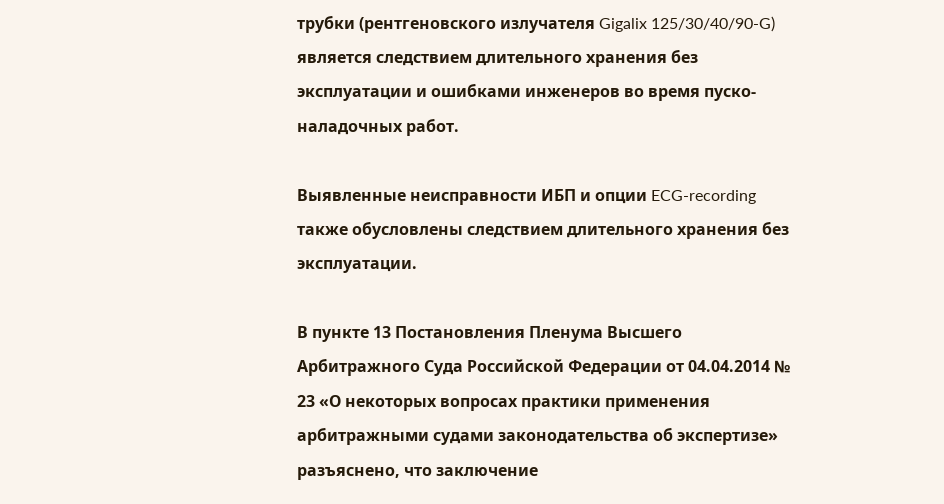трубки (рентгеновского излучателя Gigalix 125/30/40/90-G) является следствием длительного хранения без эксплуатации и ошибками инженеров во время пуско-наладочных работ.

Выявленные неисправности ИБП и опции ECG-recording также обусловлены следствием длительного хранения без эксплуатации.

В пункте 13 Постановления Пленума Высшего Арбитражного Суда Российской Федерации от 04.04.2014 № 23 «О некоторых вопросах практики применения арбитражными судами законодательства об экспертизе» разъяснено, что заключение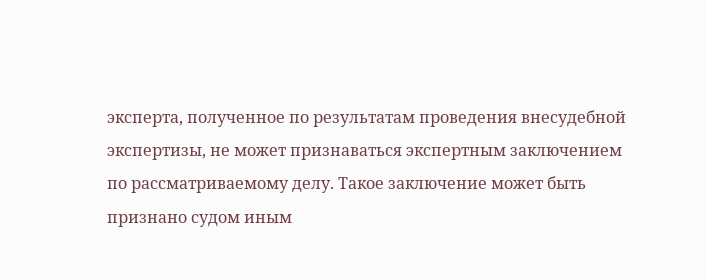эксперта, полученное по результатам проведения внесудебной экспертизы, не может признаваться экспертным заключением по рассматриваемому делу. Такое заключение может быть признано судом иным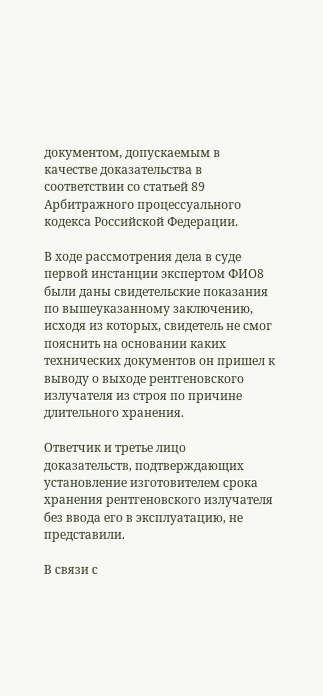документом, допускаемым в качестве доказательства в соответствии со статьей 89 Арбитражного процессуального кодекса Российской Федерации.

В ходе рассмотрения дела в суде первой инстанции экспертом ФИО8 были даны свидетельские показания по вышеуказанному заключению, исходя из которых, свидетель не смог пояснить на основании каких технических документов он пришел к выводу о выходе рентгеновского излучателя из строя по причине длительного хранения.

Ответчик и третье лицо доказательств, подтверждающих установление изготовителем срока хранения рентгеновского излучателя без ввода его в эксплуатацию, не представили.

В связи с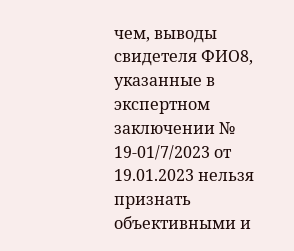чем, выводы свидетеля ФИО8, указанные в экспертном заключении № 19-01/7/2023 от 19.01.2023 нельзя признать объективными и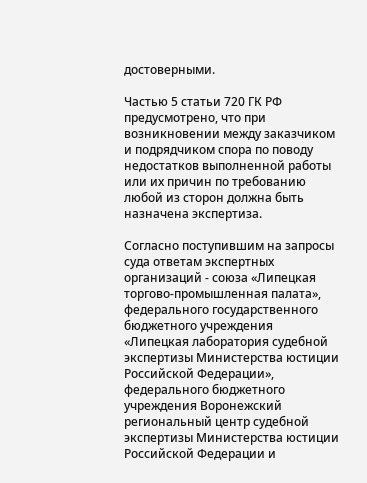достоверными.

Частью 5 статьи 720 ГК РФ предусмотрено, что при возникновении между заказчиком и подрядчиком спора по поводу недостатков выполненной работы или их причин по требованию любой из сторон должна быть назначена экспертиза.

Согласно поступившим на запросы суда ответам экспертных организаций - союза «Липецкая торгово-промышленная палата», федерального государственного бюджетного учреждения «Липецкая лаборатория судебной экспертизы Министерства юстиции Российской Федерации», федерального бюджетного учреждения Воронежский региональный центр судебной экспертизы Министерства юстиции Российской Федерации и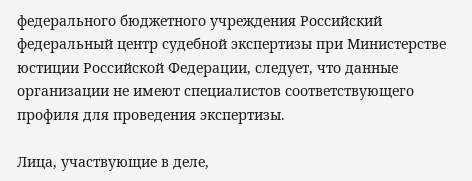федерального бюджетного учреждения Российский федеральный центр судебной экспертизы при Министерстве юстиции Российской Федерации, следует, что данные организации не имеют специалистов соответствующего профиля для проведения экспертизы.

Лица, участвующие в деле,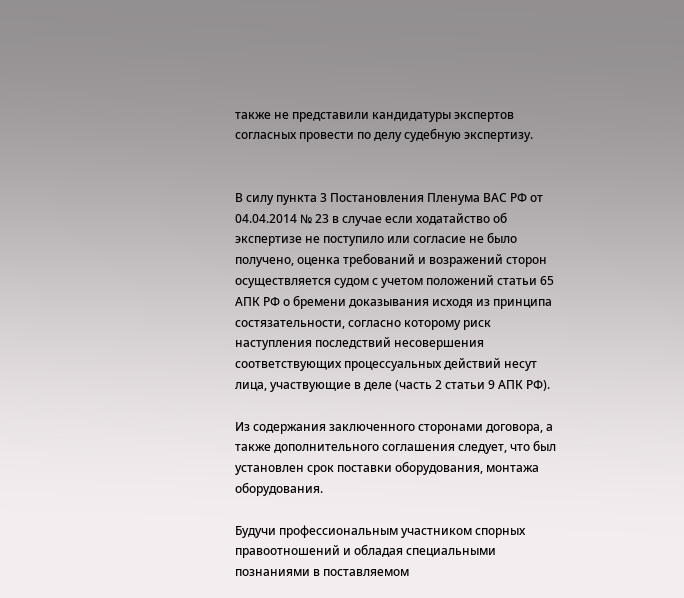также не представили кандидатуры экспертов согласных провести по делу судебную экспертизу.


В силу пункта 3 Постановления Пленума ВАС РФ от 04.04.2014 № 23 в случае если ходатайство об экспертизе не поступило или согласие не было получено, оценка требований и возражений сторон осуществляется судом с учетом положений статьи 65 АПК РФ о бремени доказывания исходя из принципа состязательности, согласно которому риск наступления последствий несовершения соответствующих процессуальных действий несут лица, участвующие в деле (часть 2 статьи 9 АПК РФ).

Из содержания заключенного сторонами договора, а также дополнительного соглашения следует, что был установлен срок поставки оборудования, монтажа оборудования.

Будучи профессиональным участником спорных правоотношений и обладая специальными познаниями в поставляемом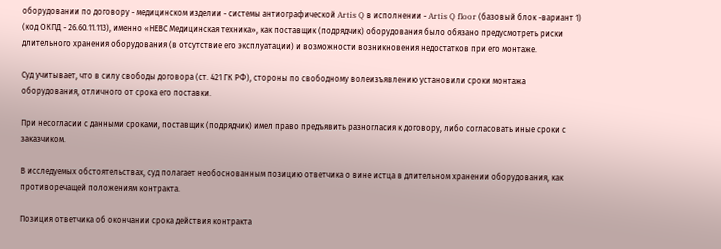оборудовании по договору - медицинском изделии - системы антиографической Artis Q в исполнении - Artis Q floor (базовый блок -вариант 1) (код ОКПД - 26.60.11.113), именно «НЕВС Медицинская техника», как поставщик (подрядчик) оборудования было обязано предусмотреть риски длительного хранения оборудования (в отсутствие его эксплуатации) и возможности возникновения недостатков при его монтаже.

Суд учитывает, что в силу свободы договора (ст. 421 ГК РФ), стороны по свободному волеизъявлению установили сроки монтажа оборудования, отличного от срока его поставки.

При несогласии с данными сроками, поставщик (подрядчик) имел право предъявить разногласия к договору, либо согласовать иные сроки с заказчиком.

В исследуемых обстоятельствах, суд полагает необоснованным позицию ответчика о вине истца в длительном хранении оборудования, как противоречащей положениям контракта.

Позиция ответчика об окончании срока действия контракта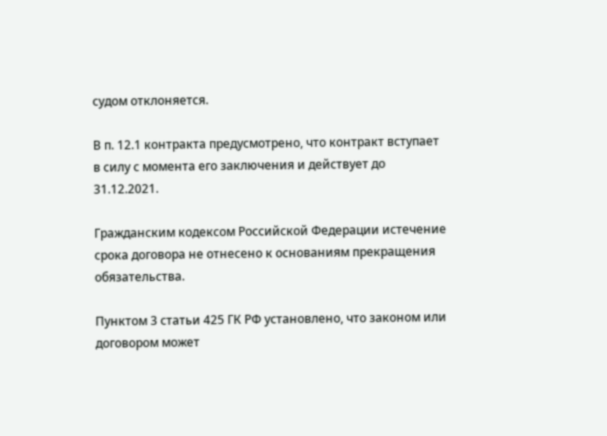судом отклоняется.

В п. 12.1 контракта предусмотрено, что контракт вступает в силу с момента его заключения и действует до 31.12.2021.

Гражданским кодексом Российской Федерации истечение срока договора не отнесено к основаниям прекращения обязательства.

Пунктом 3 статьи 425 ГК РФ установлено, что законом или договором может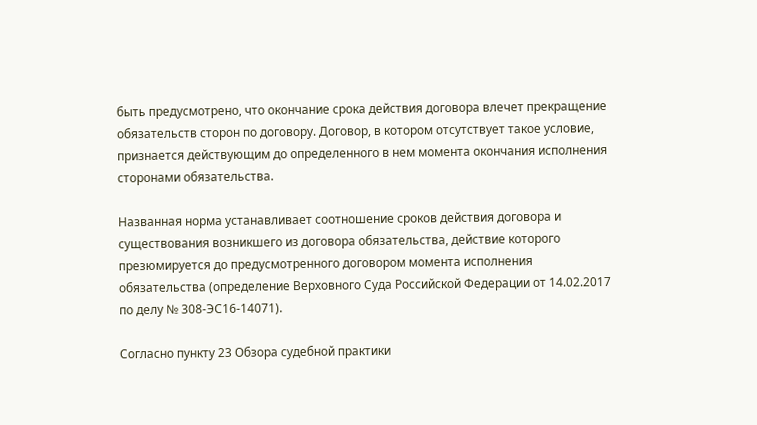быть предусмотрено, что окончание срока действия договора влечет прекращение обязательств сторон по договору. Договор, в котором отсутствует такое условие, признается действующим до определенного в нем момента окончания исполнения сторонами обязательства.

Названная норма устанавливает соотношение сроков действия договора и существования возникшего из договора обязательства, действие которого презюмируется до предусмотренного договором момента исполнения обязательства (определение Верховного Суда Российской Федерации от 14.02.2017 по делу № 308-ЭС16-14071).

Согласно пункту 23 Обзора судебной практики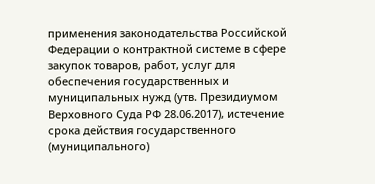применения законодательства Российской Федерации о контрактной системе в сфере закупок товаров, работ, услуг для обеспечения государственных и муниципальных нужд (утв. Президиумом Верховного Суда РФ 28.06.2017), истечение срока действия государственного (муниципального)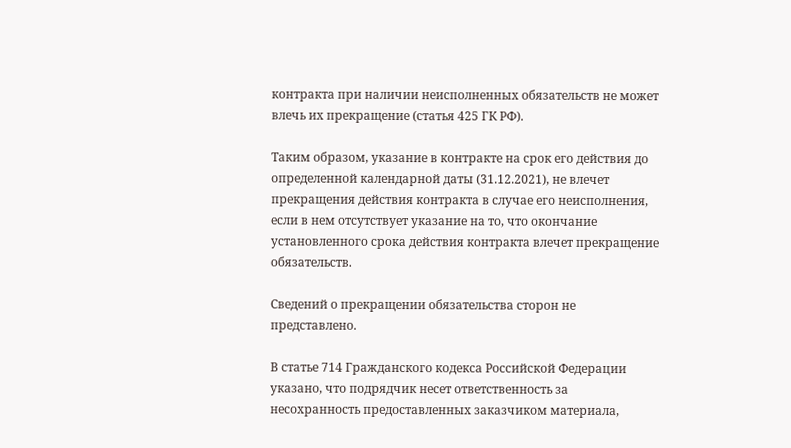контракта при наличии неисполненных обязательств не может влечь их прекращение (статья 425 ГК РФ).

Таким образом, указание в контракте на срок его действия до определенной календарной даты (31.12.2021), не влечет прекращения действия контракта в случае его неисполнения, если в нем отсутствует указание на то, что окончание установленного срока действия контракта влечет прекращение обязательств.

Сведений о прекращении обязательства сторон не представлено.

В статье 714 Гражданского кодекса Российской Федерации указано, что подрядчик несет ответственность за несохранность предоставленных заказчиком материала,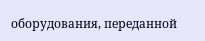оборудования, переданной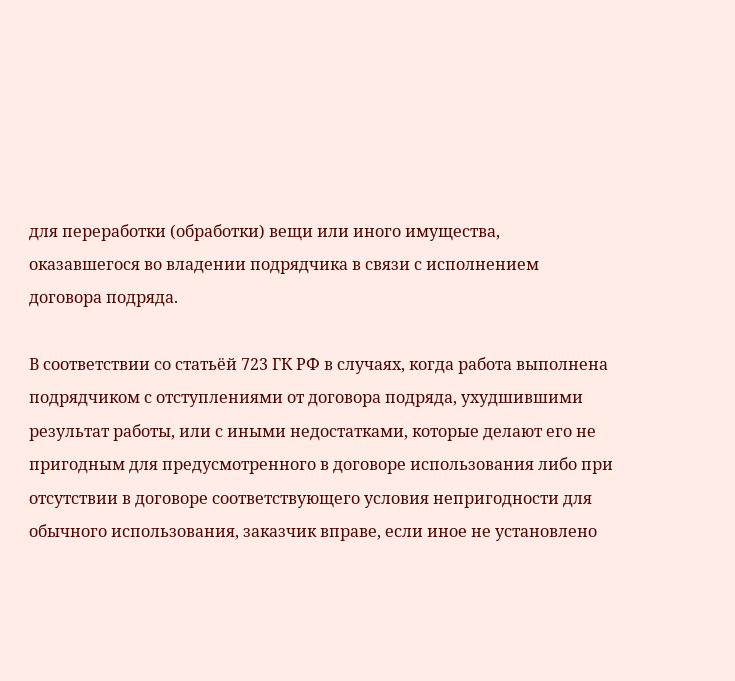для переработки (обработки) вещи или иного имущества, оказавшегося во владении подрядчика в связи с исполнением договора подряда.

В соответствии со статьёй 723 ГК РФ в случаях, когда работа выполнена подрядчиком с отступлениями от договора подряда, ухудшившими результат работы, или с иными недостатками, которые делают его не пригодным для предусмотренного в договоре использования либо при отсутствии в договоре соответствующего условия непригодности для обычного использования, заказчик вправе, если иное не установлено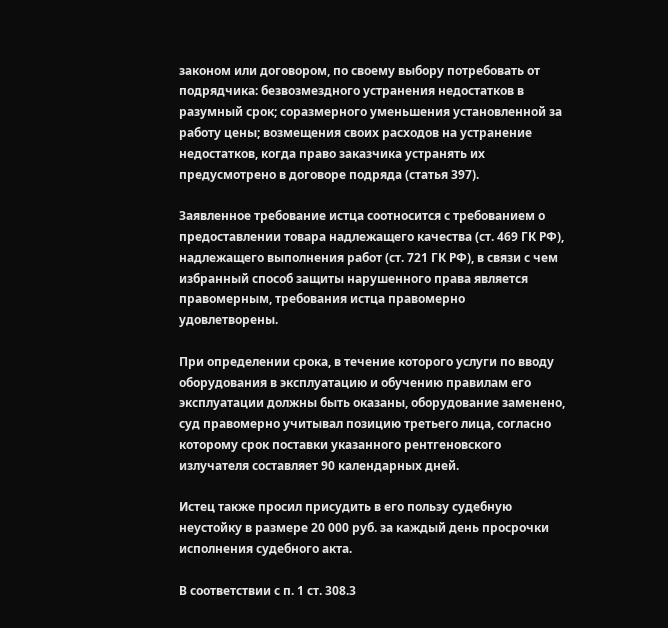законом или договором, по своему выбору потребовать от подрядчика: безвозмездного устранения недостатков в разумный срок; соразмерного уменьшения установленной за работу цены; возмещения своих расходов на устранение недостатков, когда право заказчика устранять их предусмотрено в договоре подряда (статья 397).

Заявленное требование истца соотносится с требованием о предоставлении товара надлежащего качества (ст. 469 ГК РФ), надлежащего выполнения работ (ст. 721 ГК РФ), в связи с чем избранный способ защиты нарушенного права является правомерным, требования истца правомерно удовлетворены.

При определении срока, в течение которого услуги по вводу оборудования в эксплуатацию и обучению правилам его эксплуатации должны быть оказаны, оборудование заменено, суд правомерно учитывал позицию третьего лица, согласно которому срок поставки указанного рентгеновского излучателя составляет 90 календарных дней.

Истец также просил присудить в его пользу судебную неустойку в размере 20 000 руб. за каждый день просрочки исполнения судебного акта.

В соответствии с п. 1 ст. 308.3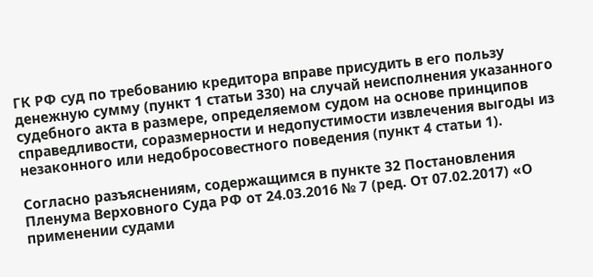ГК РФ суд по требованию кредитора вправе присудить в его пользу денежную сумму (пункт 1 статьи 330) на случай неисполнения указанного судебного акта в размере, определяемом судом на основе принципов справедливости, соразмерности и недопустимости извлечения выгоды из незаконного или недобросовестного поведения (пункт 4 статьи 1).

Согласно разъяснениям, содержащимся в пункте 32 Постановления Пленума Верховного Суда РФ от 24.03.2016 № 7 (ред. От 07.02.2017) «О применении судами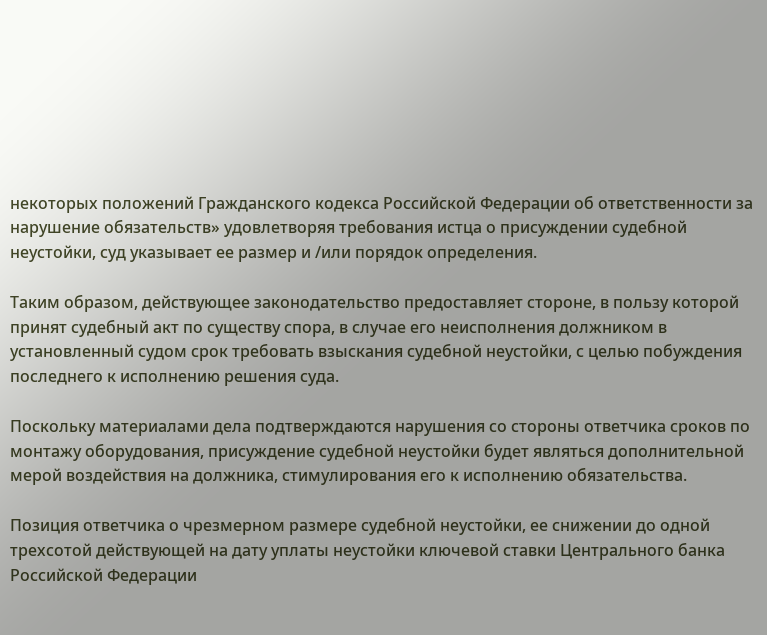некоторых положений Гражданского кодекса Российской Федерации об ответственности за нарушение обязательств» удовлетворяя требования истца о присуждении судебной неустойки, суд указывает ее размер и /или порядок определения.

Таким образом, действующее законодательство предоставляет стороне, в пользу которой принят судебный акт по существу спора, в случае его неисполнения должником в установленный судом срок требовать взыскания судебной неустойки, с целью побуждения последнего к исполнению решения суда.

Поскольку материалами дела подтверждаются нарушения со стороны ответчика сроков по монтажу оборудования, присуждение судебной неустойки будет являться дополнительной мерой воздействия на должника, стимулирования его к исполнению обязательства.

Позиция ответчика о чрезмерном размере судебной неустойки, ее снижении до одной трехсотой действующей на дату уплаты неустойки ключевой ставки Центрального банка Российской Федерации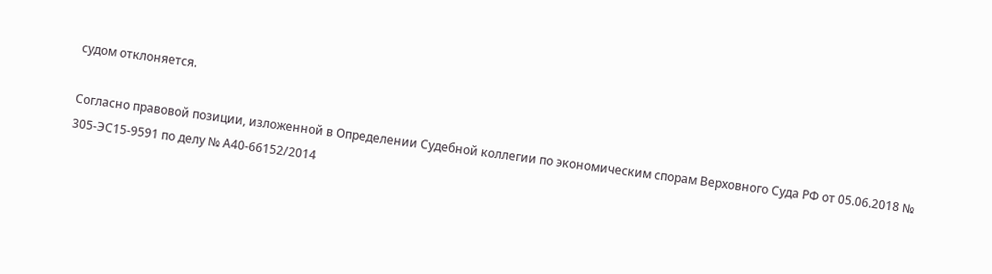судом отклоняется.

Согласно правовой позиции, изложенной в Определении Судебной коллегии по экономическим спорам Верховного Суда РФ от 05.06.2018 № 305-ЭС15-9591 по делу № А40-66152/2014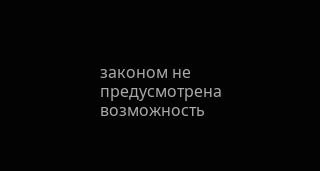законом не предусмотрена возможность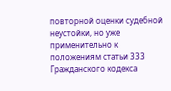повторной оценки судебной неустойки, но уже применительно к положениям статьи 333 Гражданского кодекса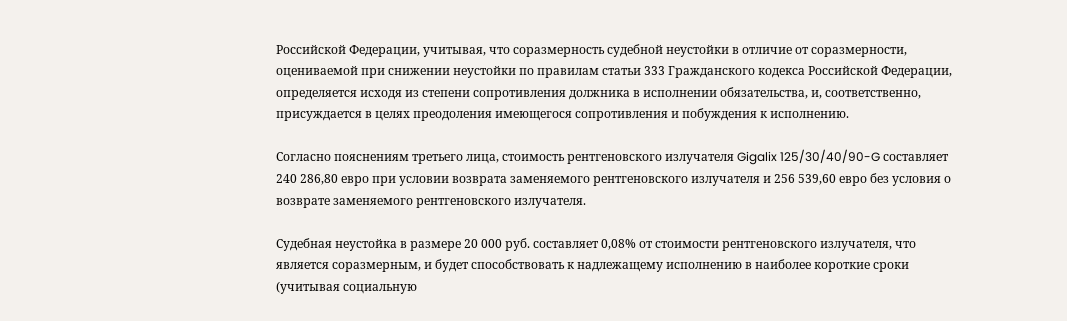Российской Федерации, учитывая, что соразмерность судебной неустойки в отличие от соразмерности, оцениваемой при снижении неустойки по правилам статьи 333 Гражданского кодекса Российской Федерации, определяется исходя из степени сопротивления должника в исполнении обязательства, и, соответственно, присуждается в целях преодоления имеющегося сопротивления и побуждения к исполнению.

Согласно пояснениям третьего лица, стоимость рентгеновского излучателя Gigalix 125/30/40/90-G составляет 240 286,80 евро при условии возврата заменяемого рентгеновского излучателя и 256 539,60 евро без условия о возврате заменяемого рентгеновского излучателя.

Судебная неустойка в размере 20 000 руб. составляет 0,08% от стоимости рентгеновского излучателя, что является соразмерным, и будет способствовать к надлежащему исполнению в наиболее короткие сроки (учитывая социальную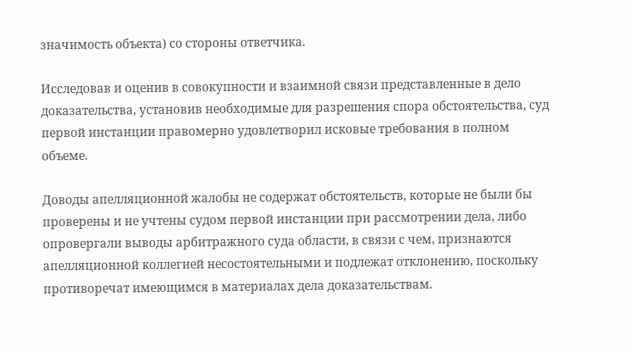значимость объекта) со стороны ответчика.

Исследовав и оценив в совокупности и взаимной связи представленные в дело доказательства, установив необходимые для разрешения спора обстоятельства, суд первой инстанции правомерно удовлетворил исковые требования в полном объеме.

Доводы апелляционной жалобы не содержат обстоятельств, которые не были бы проверены и не учтены судом первой инстанции при рассмотрении дела, либо опровергали выводы арбитражного суда области, в связи с чем, признаются апелляционной коллегией несостоятельными и подлежат отклонению, поскольку противоречат имеющимся в материалах дела доказательствам.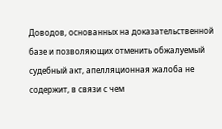Доводов, основанных на доказательственной базе и позволяющих отменить обжалуемый судебный акт, апелляционная жалоба не содержит, в связи с чем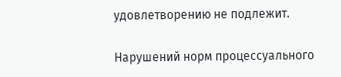удовлетворению не подлежит.

Нарушений норм процессуального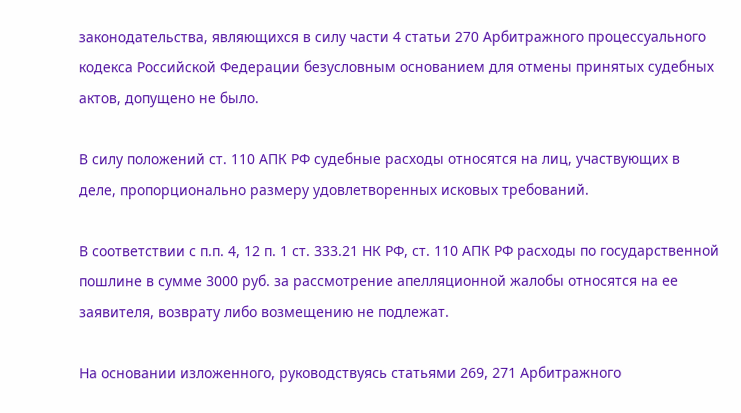законодательства, являющихся в силу части 4 статьи 270 Арбитражного процессуального кодекса Российской Федерации безусловным основанием для отмены принятых судебных актов, допущено не было.

В силу положений ст. 110 АПК РФ судебные расходы относятся на лиц, участвующих в деле, пропорционально размеру удовлетворенных исковых требований.

В соответствии с п.п. 4, 12 п. 1 ст. 333.21 НК РФ, ст. 110 АПК РФ расходы по государственной пошлине в сумме 3000 руб. за рассмотрение апелляционной жалобы относятся на ее заявителя, возврату либо возмещению не подлежат.

На основании изложенного, руководствуясь статьями 269, 271 Арбитражного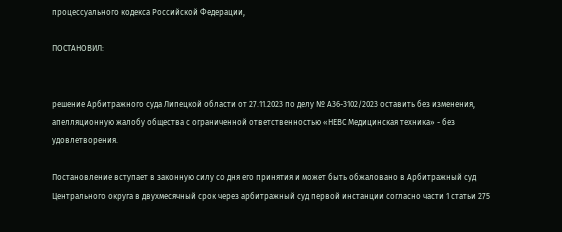процессуального кодекса Российской Федерации,

ПОСТАНОВИЛ:


решение Арбитражного суда Липецкой области от 27.11.2023 по делу № А36-3102/2023 оставить без изменения, апелляционную жалобу общества с ограниченной ответственностью «НЕВС Медицинская техника» - без удовлетворения.

Постановление вступает в законную силу со дня его принятия и может быть обжаловано в Арбитражный суд Центрального округа в двухмесячный срок через арбитражный суд первой инстанции согласно части 1 статьи 275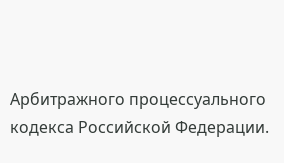Арбитражного процессуального кодекса Российской Федерации.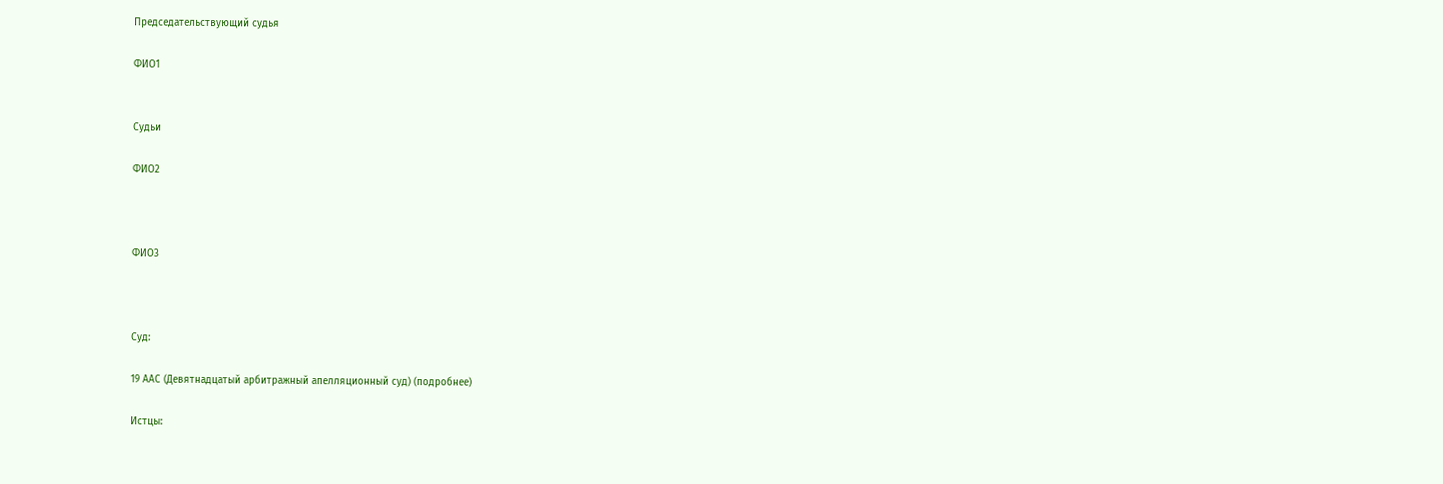Председательствующий судья

ФИО1


Судьи

ФИО2



ФИО3



Суд:

19 ААС (Девятнадцатый арбитражный апелляционный суд) (подробнее)

Истцы: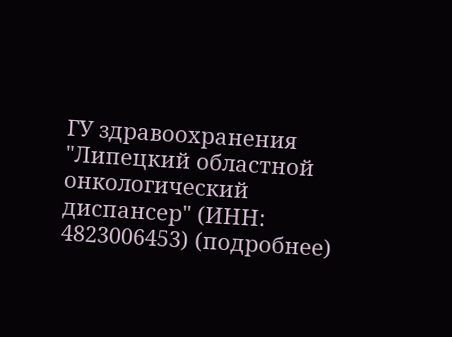ГУ здравоохранения "Липецкий областной онкологический диспансер" (ИНН: 4823006453) (подробнее)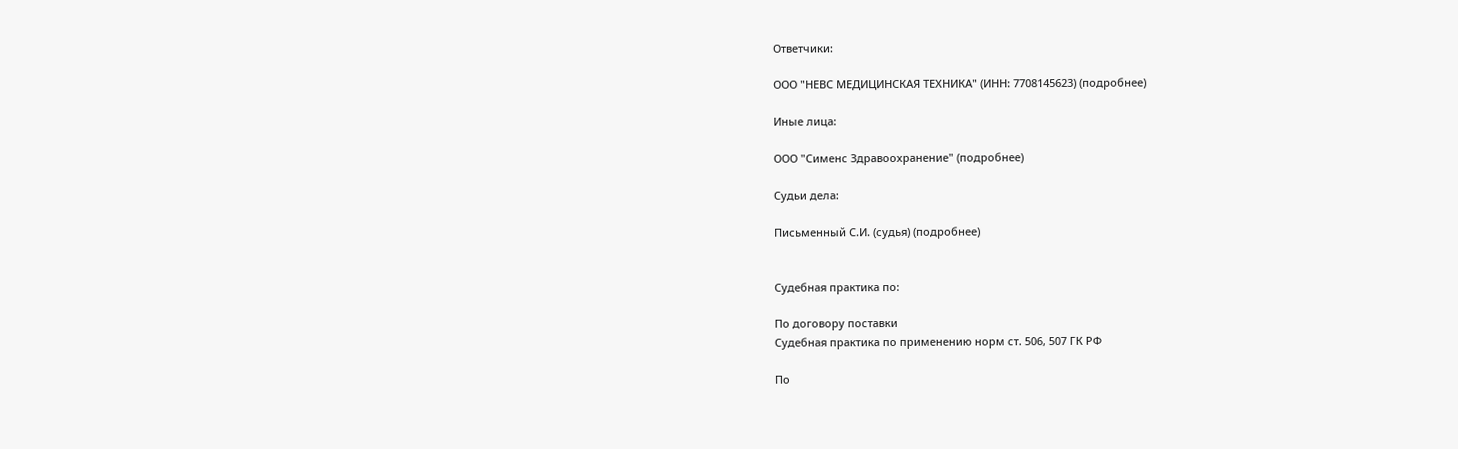Ответчики:

ООО "НЕВС МЕДИЦИНСКАЯ ТЕХНИКА" (ИНН: 7708145623) (подробнее)

Иные лица:

ООО "Сименс Здравоохранение" (подробнее)

Судьи дела:

Письменный С.И. (судья) (подробнее)


Судебная практика по:

По договору поставки
Судебная практика по применению норм ст. 506, 507 ГК РФ

По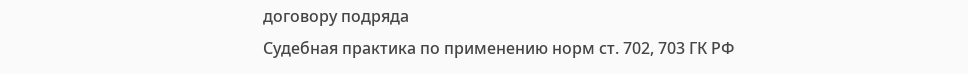договору подряда
Судебная практика по применению норм ст. 702, 703 ГК РФ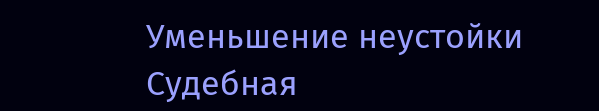Уменьшение неустойки
Судебная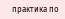практика по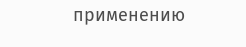применению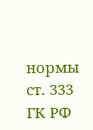нормы ст. 333 ГК РФ